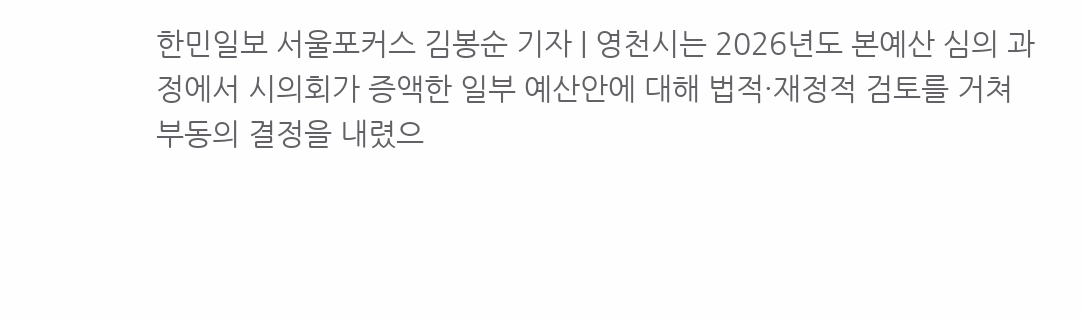한민일보 서울포커스 김봉순 기자 | 영천시는 2026년도 본예산 심의 과정에서 시의회가 증액한 일부 예산안에 대해 법적·재정적 검토를 거쳐 부동의 결정을 내렸으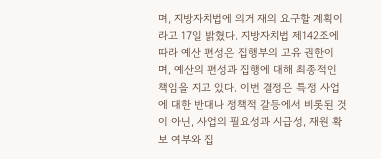며, 지방자치법에 의거 재의 요구할 계획이라고 17일 밝혔다. 지방자치법 제142조에 따라 예산 편성은 집행부의 고유 권한이며, 예산의 편성과 집행에 대해 최종적인 책임을 지고 있다. 이번 결정은 특정 사업에 대한 반대나 정책적 갈등에서 비롯된 것이 아닌, 사업의 필요성과 시급성, 재원 확보 여부와 집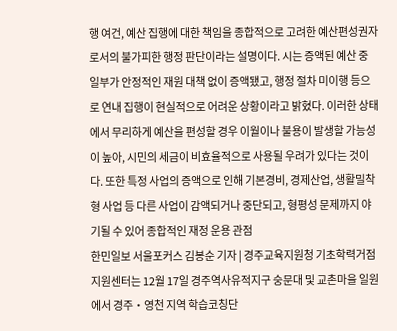행 여건, 예산 집행에 대한 책임을 종합적으로 고려한 예산편성권자로서의 불가피한 행정 판단이라는 설명이다. 시는 증액된 예산 중 일부가 안정적인 재원 대책 없이 증액됐고, 행정 절차 미이행 등으로 연내 집행이 현실적으로 어려운 상황이라고 밝혔다. 이러한 상태에서 무리하게 예산을 편성할 경우 이월이나 불용이 발생할 가능성이 높아, 시민의 세금이 비효율적으로 사용될 우려가 있다는 것이다. 또한 특정 사업의 증액으로 인해 기본경비, 경제산업, 생활밀착형 사업 등 다른 사업이 감액되거나 중단되고, 형평성 문제까지 야기될 수 있어 종합적인 재정 운용 관점
한민일보 서울포커스 김봉순 기자 | 경주교육지원청 기초학력거점지원센터는 12월 17일 경주역사유적지구 숭문대 및 교촌마을 일원에서 경주‧영천 지역 학습코칭단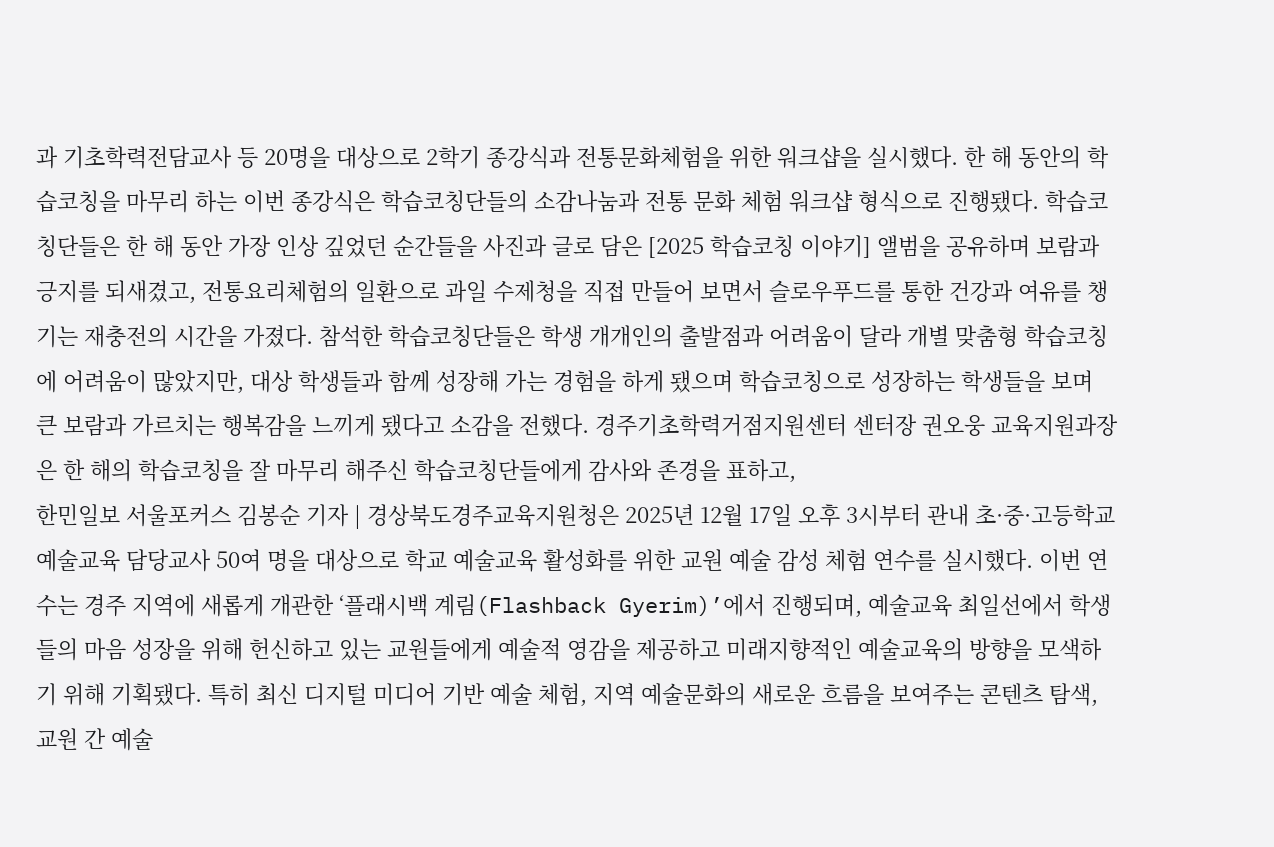과 기초학력전담교사 등 20명을 대상으로 2학기 종강식과 전통문화체험을 위한 워크샵을 실시했다. 한 해 동안의 학습코칭을 마무리 하는 이번 종강식은 학습코칭단들의 소감나눔과 전통 문화 체험 워크샵 형식으로 진행됐다. 학습코칭단들은 한 해 동안 가장 인상 깊었던 순간들을 사진과 글로 담은 [2025 학습코칭 이야기] 앨범을 공유하며 보람과 긍지를 되새겼고, 전통요리체험의 일환으로 과일 수제청을 직접 만들어 보면서 슬로우푸드를 통한 건강과 여유를 챙기는 재충전의 시간을 가졌다. 참석한 학습코칭단들은 학생 개개인의 출발점과 어려움이 달라 개별 맞춤형 학습코칭에 어려움이 많았지만, 대상 학생들과 함께 성장해 가는 경험을 하게 됐으며 학습코칭으로 성장하는 학생들을 보며 큰 보람과 가르치는 행복감을 느끼게 됐다고 소감을 전했다. 경주기초학력거점지원센터 센터장 권오웅 교육지원과장은 한 해의 학습코칭을 잘 마무리 해주신 학습코칭단들에게 감사와 존경을 표하고,
한민일보 서울포커스 김봉순 기자 | 경상북도경주교육지원청은 2025년 12월 17일 오후 3시부터 관내 초·중·고등학교 예술교육 담당교사 50여 명을 대상으로 학교 예술교육 활성화를 위한 교원 예술 감성 체험 연수를 실시했다. 이번 연수는 경주 지역에 새롭게 개관한 ‘플래시백 계림(Flashback Gyerim)’에서 진행되며, 예술교육 최일선에서 학생들의 마음 성장을 위해 헌신하고 있는 교원들에게 예술적 영감을 제공하고 미래지향적인 예술교육의 방향을 모색하기 위해 기획됐다. 특히 최신 디지털 미디어 기반 예술 체험, 지역 예술문화의 새로운 흐름을 보여주는 콘텐츠 탐색, 교원 간 예술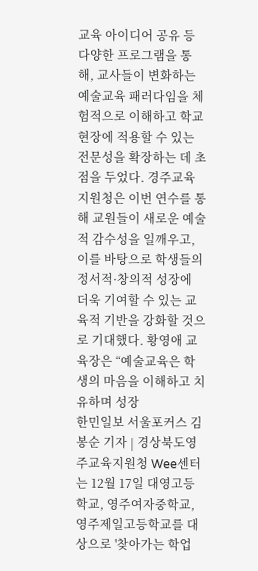교육 아이디어 공유 등 다양한 프로그램을 통해, 교사들이 변화하는 예술교육 패러다임을 체험적으로 이해하고 학교 현장에 적용할 수 있는 전문성을 확장하는 데 초점을 두었다. 경주교육지원청은 이번 연수를 통해 교원들이 새로운 예술적 감수성을 일깨우고, 이를 바탕으로 학생들의 정서적·창의적 성장에 더욱 기여할 수 있는 교육적 기반을 강화할 것으로 기대했다. 황영애 교육장은 “예술교육은 학생의 마음을 이해하고 치유하며 성장
한민일보 서울포커스 김봉순 기자 | 경상북도영주교육지원청 Wee센터는 12월 17일 대영고등학교, 영주여자중학교, 영주제일고등학교를 대상으로 '찾아가는 학업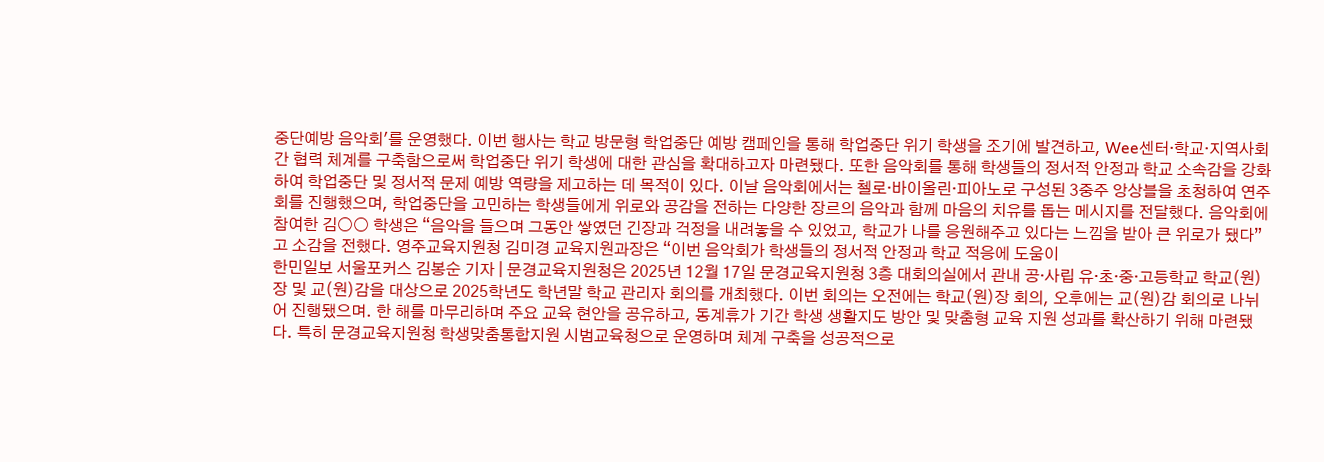중단예방 음악회'를 운영했다. 이번 행사는 학교 방문형 학업중단 예방 캠페인을 통해 학업중단 위기 학생을 조기에 발견하고, Wee센터·학교·지역사회 간 협력 체계를 구축함으로써 학업중단 위기 학생에 대한 관심을 확대하고자 마련됐다. 또한 음악회를 통해 학생들의 정서적 안정과 학교 소속감을 강화하여 학업중단 및 정서적 문제 예방 역량을 제고하는 데 목적이 있다. 이날 음악회에서는 첼로·바이올린·피아노로 구성된 3중주 앙상블을 초청하여 연주회를 진행했으며, 학업중단을 고민하는 학생들에게 위로와 공감을 전하는 다양한 장르의 음악과 함께 마음의 치유를 돕는 메시지를 전달했다. 음악회에 참여한 김○○ 학생은 “음악을 들으며 그동안 쌓였던 긴장과 걱정을 내려놓을 수 있었고, 학교가 나를 응원해주고 있다는 느낌을 받아 큰 위로가 됐다”고 소감을 전했다. 영주교육지원청 김미경 교육지원과장은 “이번 음악회가 학생들의 정서적 안정과 학교 적응에 도움이
한민일보 서울포커스 김봉순 기자 | 문경교육지원청은 2025년 12월 17일 문경교육지원청 3층 대회의실에서 관내 공·사립 유·초·중·고등학교 학교(원)장 및 교(원)감을 대상으로 2025학년도 학년말 학교 관리자 회의를 개최했다. 이번 회의는 오전에는 학교(원)장 회의, 오후에는 교(원)감 회의로 나뉘어 진행됐으며. 한 해를 마무리하며 주요 교육 현안을 공유하고, 동계휴가 기간 학생 생활지도 방안 및 맞춤형 교육 지원 성과를 확산하기 위해 마련됐다. 특히 문경교육지원청 학생맞춤통합지원 시범교육청으로 운영하며 체계 구축을 성공적으로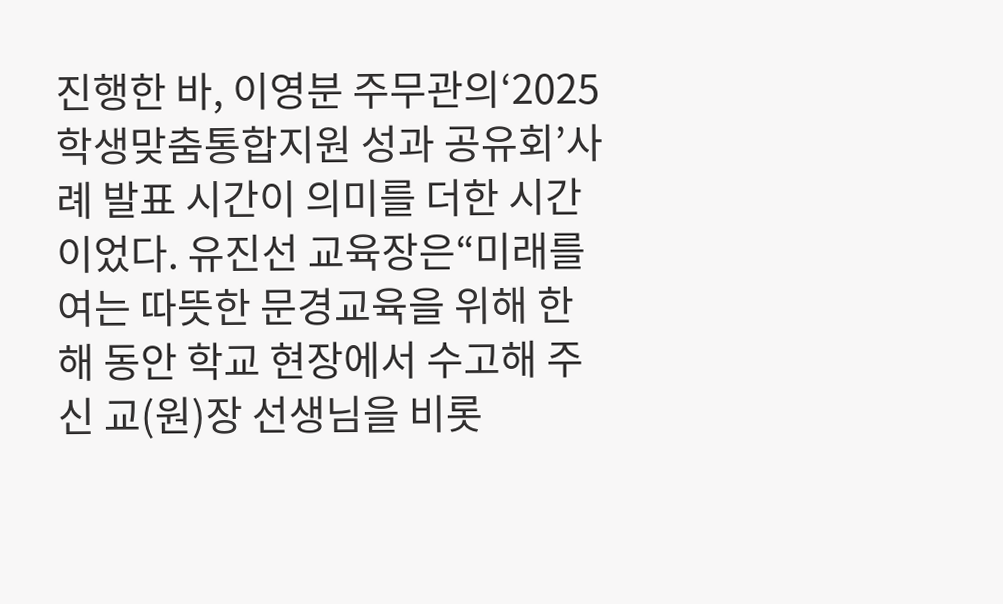진행한 바, 이영분 주무관의‘2025 학생맞춤통합지원 성과 공유회’사례 발표 시간이 의미를 더한 시간이었다. 유진선 교육장은“미래를 여는 따뜻한 문경교육을 위해 한 해 동안 학교 현장에서 수고해 주신 교(원)장 선생님을 비롯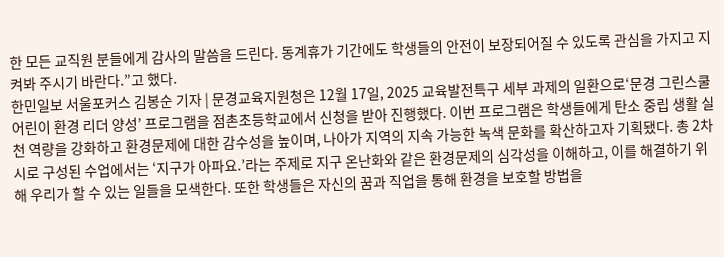한 모든 교직원 분들에게 감사의 말씀을 드린다. 동계휴가 기간에도 학생들의 안전이 보장되어질 수 있도록 관심을 가지고 지켜봐 주시기 바란다.”고 했다.
한민일보 서울포커스 김봉순 기자 | 문경교육지원청은 12월 17일, 2025 교육발전특구 세부 과제의 일환으로‘문경 그린스쿨 어린이 환경 리더 양성’ 프로그램을 점촌초등학교에서 신청을 받아 진행했다. 이번 프로그램은 학생들에게 탄소 중립 생활 실천 역량을 강화하고 환경문제에 대한 감수성을 높이며, 나아가 지역의 지속 가능한 녹색 문화를 확산하고자 기획됐다. 총 2차시로 구성된 수업에서는 ‘지구가 아파요.’라는 주제로 지구 온난화와 같은 환경문제의 심각성을 이해하고, 이를 해결하기 위해 우리가 할 수 있는 일들을 모색한다. 또한 학생들은 자신의 꿈과 직업을 통해 환경을 보호할 방법을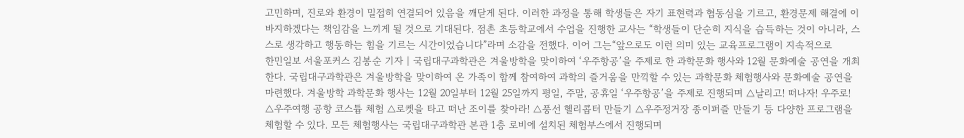고민하며, 진로와 환경이 밀접히 연결되어 있음을 깨닫게 된다. 이러한 과정을 통해 학생들은 자기 표현력과 협동심을 기르고, 환경문제 해결에 이바지하겠다는 책임감을 느끼게 될 것으로 기대된다. 점촌 초등학교에서 수업을 진행한 교사는 “학생들이 단순히 지식을 습득하는 것이 아니라, 스스로 생각하고 행동하는 힘을 기르는 시간이었습니다”라며 소감을 전했다. 이어 그는“앞으로도 이런 의미 있는 교육프로그램이 지속적으로
한민일보 서울포커스 김봉순 기자 | 국립대구과학관은 겨울방학을 맞이하여 ‘우주항공’을 주제로 한 과학문화 행사와 12월 문화예술 공연을 개최한다. 국립대구과학관은 겨울방학을 맞이하여 온 가족이 함께 참여하여 과학의 즐거움을 만끽할 수 있는 과학문화 체험행사와 문화예술 공연을 마련했다. 겨울방학 과학문화 행사는 12월 20일부터 12월 25일까지 평일, 주말, 공휴일 ‘우주항공’을 주제로 진행되며 △날리고! 떠나자! 우주로! △우주여행 공항 코스튬 체험 △로켓을 타고 떠난 조이를 찾아라! △풍선 헬리콥터 만들기 △우주정거장 종이퍼즐 만들기 등 다양한 프로그램을 체험할 수 있다. 모든 체험행사는 국립대구과학관 본관 1층 로비에 설치된 체험부스에서 진행되며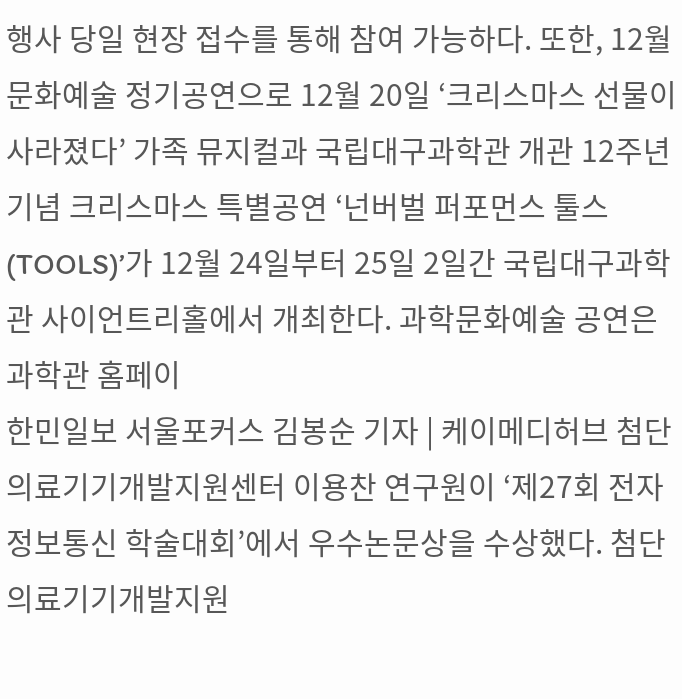행사 당일 현장 접수를 통해 참여 가능하다. 또한, 12월 문화예술 정기공연으로 12월 20일 ‘크리스마스 선물이 사라졌다’ 가족 뮤지컬과 국립대구과학관 개관 12주년 기념 크리스마스 특별공연 ‘넌버벌 퍼포먼스 툴스(TOOLS)’가 12월 24일부터 25일 2일간 국립대구과학관 사이언트리홀에서 개최한다. 과학문화예술 공연은 과학관 홈페이
한민일보 서울포커스 김봉순 기자 | 케이메디허브 첨단의료기기개발지원센터 이용찬 연구원이 ‘제27회 전자정보통신 학술대회’에서 우수논문상을 수상했다. 첨단의료기기개발지원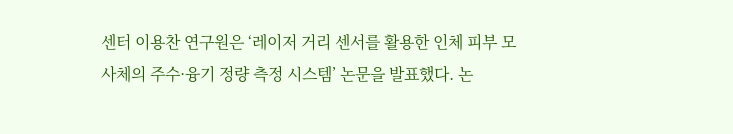센터 이용찬 연구원은 ‘레이저 거리 센서를 활용한 인체 피부 모사체의 주수·융기 정량 측정 시스템’ 논문을 발표했다. 논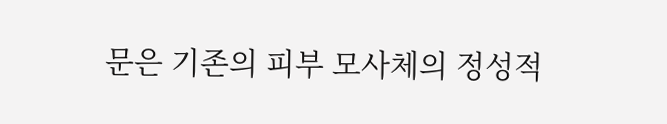문은 기존의 피부 모사체의 정성적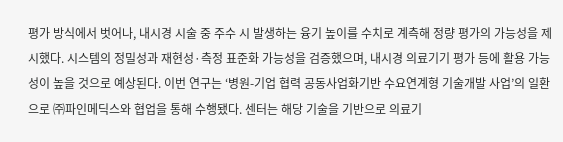평가 방식에서 벗어나, 내시경 시술 중 주수 시 발생하는 융기 높이를 수치로 계측해 정량 평가의 가능성을 제시했다. 시스템의 정밀성과 재현성·측정 표준화 가능성을 검증했으며, 내시경 의료기기 평가 등에 활용 가능성이 높을 것으로 예상된다. 이번 연구는 ‘병원-기업 협력 공동사업화기반 수요연계형 기술개발 사업’의 일환으로 ㈜파인메딕스와 협업을 통해 수행됐다. 센터는 해당 기술을 기반으로 의료기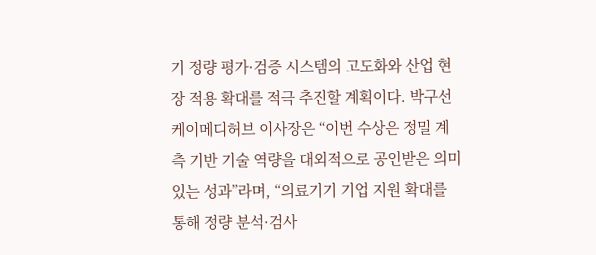기 정량 평가·검증 시스템의 고도화와 산업 현장 적용 확대를 적극 추진할 계획이다. 박구선 케이메디허브 이사장은 “이번 수상은 정밀 계측 기반 기술 역량을 대외적으로 공인받은 의미 있는 성과”라며, “의료기기 기업 지원 확대를 통해 정량 분석·검사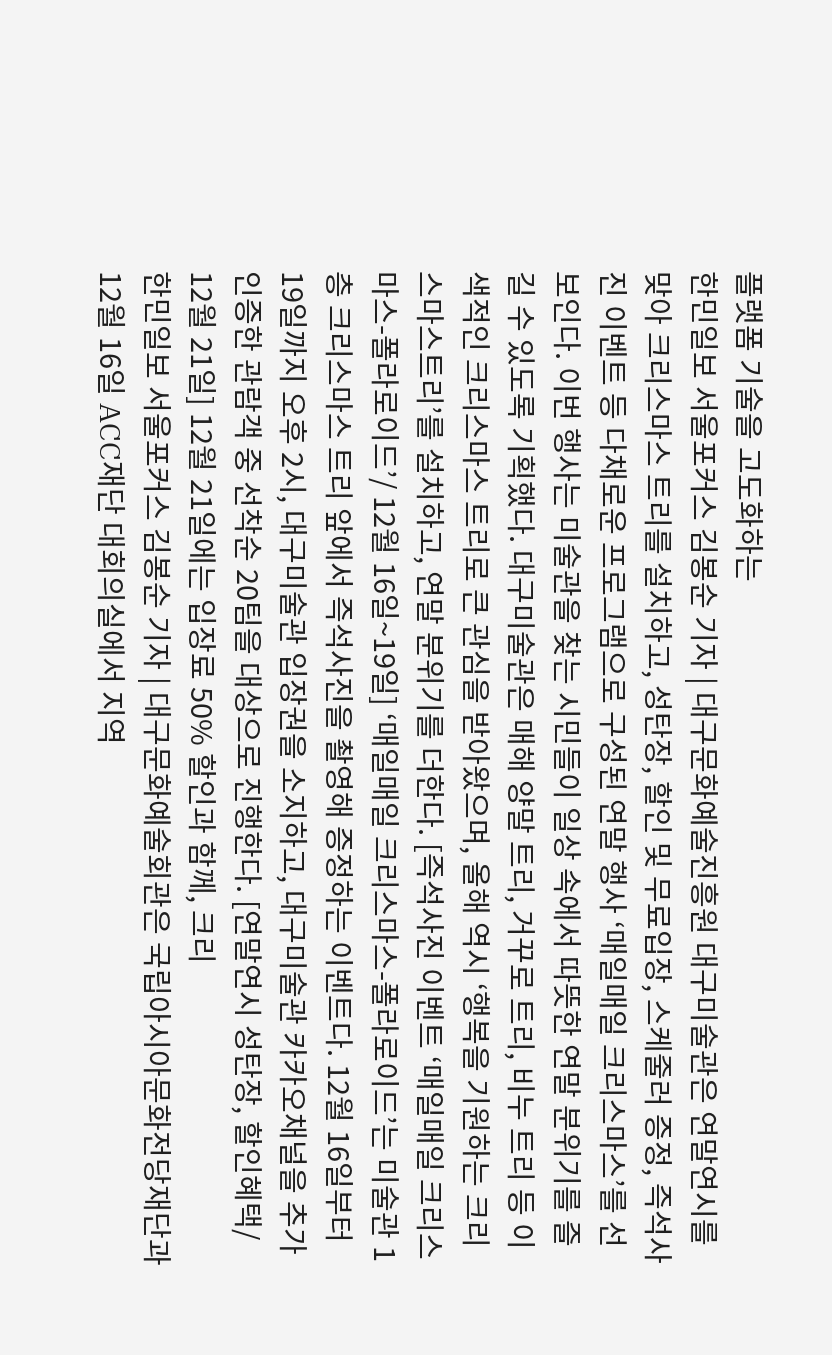플랫폼 기술을 고도화하는
한민일보 서울포커스 김봉순 기자 | 대구문화예술진흥원 대구미술관은 연말연시를 맞아 크리스마스 트리를 설치하고, 성탄장, 할인 및 무료입장, 스케줄러 증정, 즉석사진 이벤트 등 다채로운 프로그램으로 구성된 연말 행사 ‘매일매일 크리스마스’를 선보인다. 이번 행사는 미술관을 찾는 시민들이 일상 속에서 따뜻한 연말 분위기를 즐길 수 있도록 기획했다. 대구미술관은 매해 양말 트리, 거꾸로 트리, 비누 트리 등 이색적인 크리스마스 트리로 큰 관심을 받아왔으며, 올해 역시 ‘행복을 기원하는 크리스마스트리’를 설치하고, 연말 분위기를 더한다. [즉석사진 이벤트 ‘매일매일 크리스마스-폴라로이드’/ 12월 16일~19일] ‘매일매일 크리스마스-폴라로이드’는 미술관 1층 크리스마스 트리 앞에서 즉석사진을 촬영해 증정하는 이벤트다. 12월 16일부터 19일까지 오후 2시, 대구미술관 입장권을 소지하고, 대구미술관 카카오채널을 추가 인증한 관람객 중 선착순 20팀을 대상으로 진행한다. [연말연시 성탄장, 할인혜택/ 12월 21일] 12월 21일에는 입장료 50% 할인과 함께, 크리
한민일보 서울포커스 김봉순 기자 | 대구문화예술회관은 국립아시아문화전당재단과 12월 16일 ACC재단 대회의실에서 지역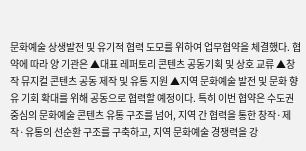문화예술 상생발전 및 유기적 협력 도모를 위하여 업무협약을 체결했다. 협약에 따라 양 기관은 ▲대표 레퍼토리 콘텐츠 공동기획 및 상호 교류 ▲창작 뮤지컬 콘텐츠 공동 제작 및 유통 지원 ▲지역 문화예술 발전 및 문화 향유 기회 확대를 위해 공동으로 협력할 예정이다. 특히 이번 협약은 수도권 중심의 문화예술 콘텐츠 유통 구조를 넘어, 지역 간 협력을 통한 창작·제작·유통의 선순환 구조를 구축하고, 지역 문화예술 경쟁력을 강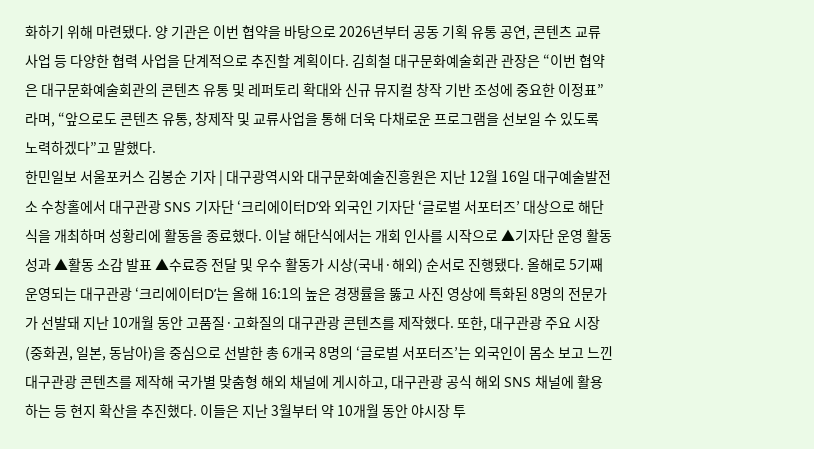화하기 위해 마련됐다. 양 기관은 이번 협약을 바탕으로 2026년부터 공동 기획 유통 공연, 콘텐츠 교류 사업 등 다양한 협력 사업을 단계적으로 추진할 계획이다. 김희철 대구문화예술회관 관장은 “이번 협약은 대구문화예술회관의 콘텐츠 유통 및 레퍼토리 확대와 신규 뮤지컬 창작 기반 조성에 중요한 이정표”라며, “앞으로도 콘텐츠 유통, 창제작 및 교류사업을 통해 더욱 다채로운 프로그램을 선보일 수 있도록 노력하겠다”고 말했다.
한민일보 서울포커스 김봉순 기자 | 대구광역시와 대구문화예술진흥원은 지난 12월 16일 대구예술발전소 수창홀에서 대구관광 SNS 기자단 ‘크리에이터D’와 외국인 기자단 ‘글로벌 서포터즈’ 대상으로 해단식을 개최하며 성황리에 활동을 종료했다. 이날 해단식에서는 개회 인사를 시작으로 ▲기자단 운영 활동 성과 ▲활동 소감 발표 ▲수료증 전달 및 우수 활동가 시상(국내·해외) 순서로 진행됐다. 올해로 5기째 운영되는 대구관광 ‘크리에이터D’는 올해 16:1의 높은 경쟁률을 뚫고 사진 영상에 특화된 8명의 전문가가 선발돼 지난 10개월 동안 고품질·고화질의 대구관광 콘텐츠를 제작했다. 또한, 대구관광 주요 시장(중화권, 일본, 동남아)을 중심으로 선발한 총 6개국 8명의 ‘글로벌 서포터즈’는 외국인이 몸소 보고 느낀 대구관광 콘텐츠를 제작해 국가별 맞춤형 해외 채널에 게시하고, 대구관광 공식 해외 SNS 채널에 활용하는 등 현지 확산을 추진했다. 이들은 지난 3월부터 약 10개월 동안 야시장 투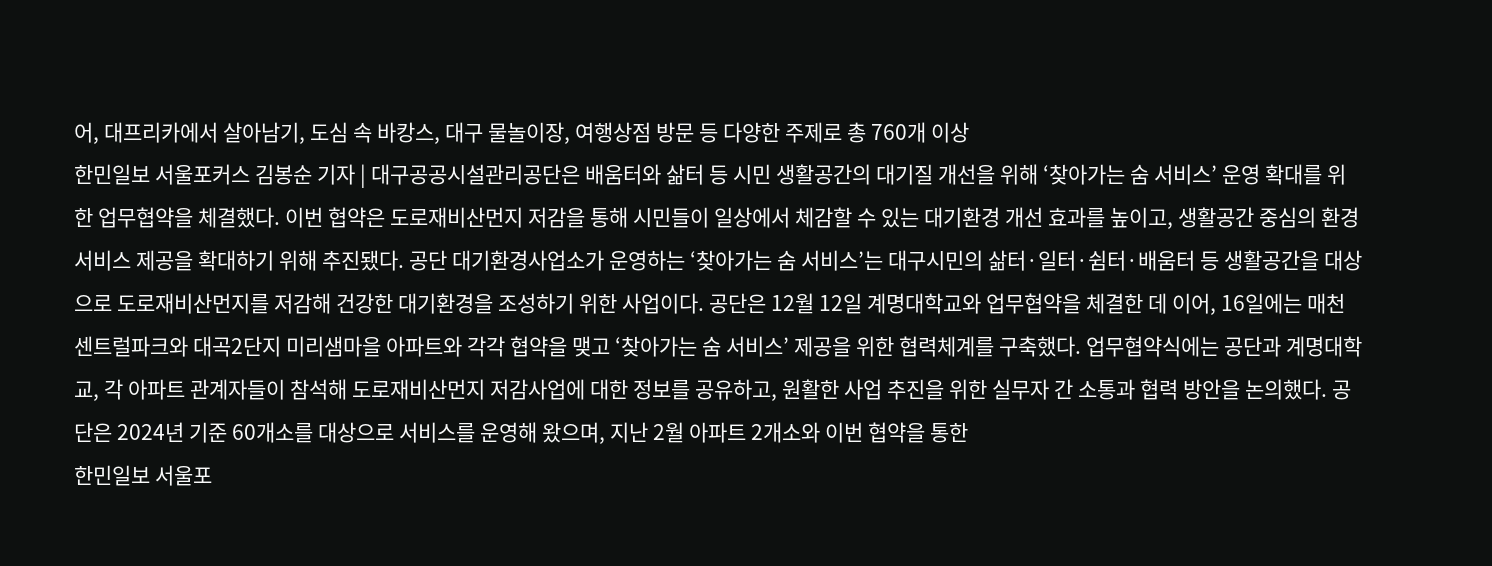어, 대프리카에서 살아남기, 도심 속 바캉스, 대구 물놀이장, 여행상점 방문 등 다양한 주제로 총 760개 이상
한민일보 서울포커스 김봉순 기자 | 대구공공시설관리공단은 배움터와 삶터 등 시민 생활공간의 대기질 개선을 위해 ‘찾아가는 숨 서비스’ 운영 확대를 위한 업무협약을 체결했다. 이번 협약은 도로재비산먼지 저감을 통해 시민들이 일상에서 체감할 수 있는 대기환경 개선 효과를 높이고, 생활공간 중심의 환경서비스 제공을 확대하기 위해 추진됐다. 공단 대기환경사업소가 운영하는 ‘찾아가는 숨 서비스’는 대구시민의 삶터·일터·쉼터·배움터 등 생활공간을 대상으로 도로재비산먼지를 저감해 건강한 대기환경을 조성하기 위한 사업이다. 공단은 12월 12일 계명대학교와 업무협약을 체결한 데 이어, 16일에는 매천센트럴파크와 대곡2단지 미리샘마을 아파트와 각각 협약을 맺고 ‘찾아가는 숨 서비스’ 제공을 위한 협력체계를 구축했다. 업무협약식에는 공단과 계명대학교, 각 아파트 관계자들이 참석해 도로재비산먼지 저감사업에 대한 정보를 공유하고, 원활한 사업 추진을 위한 실무자 간 소통과 협력 방안을 논의했다. 공단은 2024년 기준 60개소를 대상으로 서비스를 운영해 왔으며, 지난 2월 아파트 2개소와 이번 협약을 통한
한민일보 서울포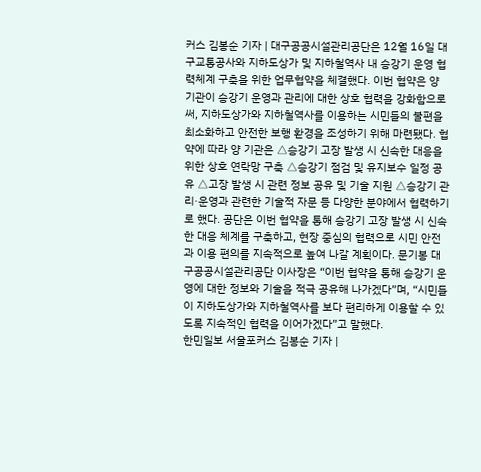커스 김봉순 기자 | 대구공공시설관리공단은 12월 16일 대구교통공사와 지하도상가 및 지하철역사 내 승강기 운영 협력체계 구축을 위한 업무협약을 체결했다. 이번 협약은 양 기관이 승강기 운영과 관리에 대한 상호 협력을 강화함으로써, 지하도상가와 지하철역사를 이용하는 시민들의 불편을 최소화하고 안전한 보행 환경을 조성하기 위해 마련됐다. 협약에 따라 양 기관은 △승강기 고장 발생 시 신속한 대응을 위한 상호 연락망 구축 △승강기 점검 및 유지보수 일정 공유 △고장 발생 시 관련 정보 공유 및 기술 지원 △승강기 관리·운영과 관련한 기술적 자문 등 다양한 분야에서 협력하기로 했다. 공단은 이번 협약을 통해 승강기 고장 발생 시 신속한 대응 체계를 구축하고, 현장 중심의 협력으로 시민 안전과 이용 편의를 지속적으로 높여 나갈 계획이다. 문기봉 대구공공시설관리공단 이사장은 “이번 협약을 통해 승강기 운영에 대한 정보와 기술을 적극 공유해 나가겠다”며, “시민들이 지하도상가와 지하철역사를 보다 편리하게 이용할 수 있도록 지속적인 협력을 이어가겠다”고 말했다.
한민일보 서울포커스 김봉순 기자 |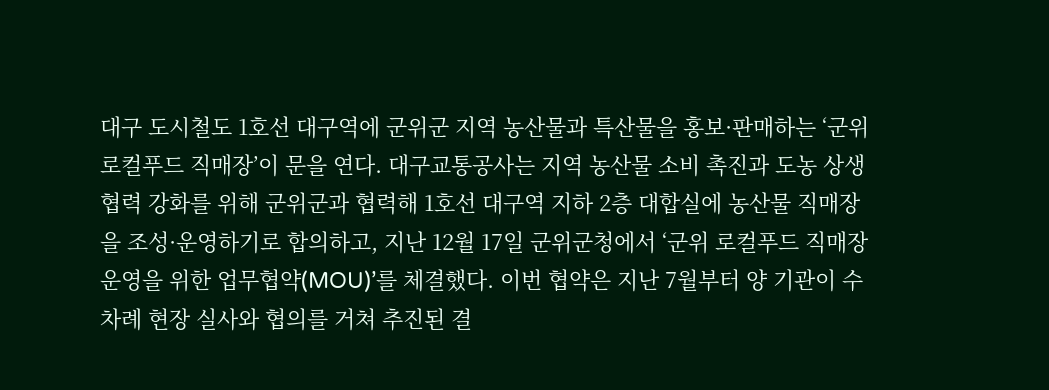대구 도시철도 1호선 대구역에 군위군 지역 농산물과 특산물을 홍보·판매하는 ‘군위 로컬푸드 직매장’이 문을 연다. 대구교통공사는 지역 농산물 소비 촉진과 도농 상생협력 강화를 위해 군위군과 협력해 1호선 대구역 지하 2층 대합실에 농산물 직매장을 조성·운영하기로 합의하고, 지난 12월 17일 군위군청에서 ‘군위 로컬푸드 직매장 운영을 위한 업무협약(MOU)’를 체결했다. 이번 협약은 지난 7월부터 양 기관이 수차례 현장 실사와 협의를 거쳐 추진된 결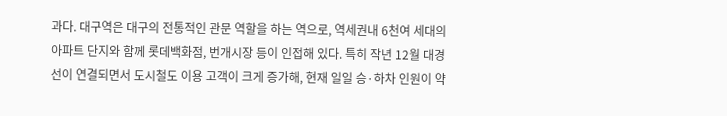과다. 대구역은 대구의 전통적인 관문 역할을 하는 역으로, 역세권내 6천여 세대의 아파트 단지와 함께 롯데백화점, 번개시장 등이 인접해 있다. 특히 작년 12월 대경선이 연결되면서 도시철도 이용 고객이 크게 증가해, 현재 일일 승·하차 인원이 약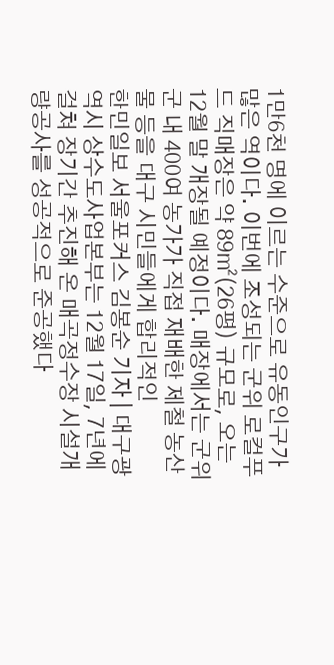1만6천 명에 이르는 수준으로 유동인구가 많은 역이다. 이번에 조성되는 군위 로컬푸드 직매장은 약 89㎡(26평) 규모로, 오는 12월 말 개장될 예정이다. 매장에서는 군위군 내 400여 농가가 직접 재배한 제철 농산물 등을 대구 시민들에게 합리적인
한민일보 서울포커스 김봉순 기자 | 대구광역시 상수도사업본부는 12월 17일, 7년에 걸쳐 장기간 추진해 온 매곡정수장 시설개량공사를 성공적으로 준공했다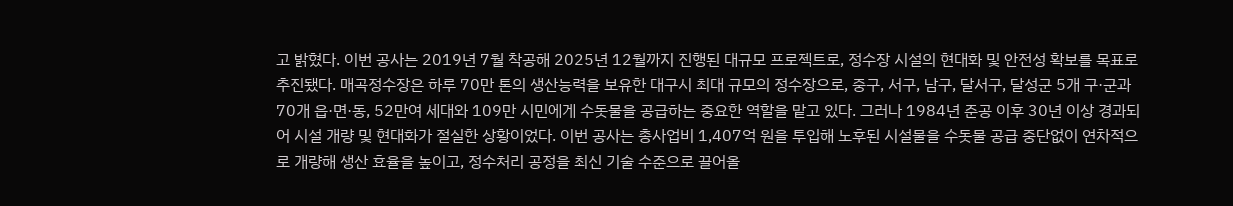고 밝혔다. 이번 공사는 2019년 7월 착공해 2025년 12월까지 진행된 대규모 프로젝트로, 정수장 시설의 현대화 및 안전성 확보를 목표로 추진됐다. 매곡정수장은 하루 70만 톤의 생산능력을 보유한 대구시 최대 규모의 정수장으로, 중구, 서구, 남구, 달서구, 달성군 5개 구·군과 70개 읍·면·동, 52만여 세대와 109만 시민에게 수돗물을 공급하는 중요한 역할을 맡고 있다. 그러나 1984년 준공 이후 30년 이상 경과되어 시설 개량 및 현대화가 절실한 상황이었다. 이번 공사는 총사업비 1,407억 원을 투입해 노후된 시설물을 수돗물 공급 중단없이 연차적으로 개량해 생산 효율을 높이고, 정수처리 공정을 최신 기술 수준으로 끌어올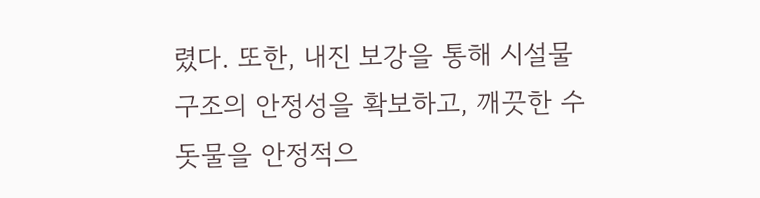렸다. 또한, 내진 보강을 통해 시설물 구조의 안정성을 확보하고, 깨끗한 수돗물을 안정적으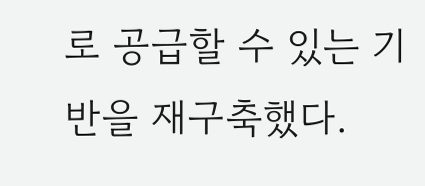로 공급할 수 있는 기반을 재구축했다.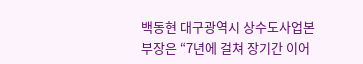백동현 대구광역시 상수도사업본부장은 “7년에 걸쳐 장기간 이어